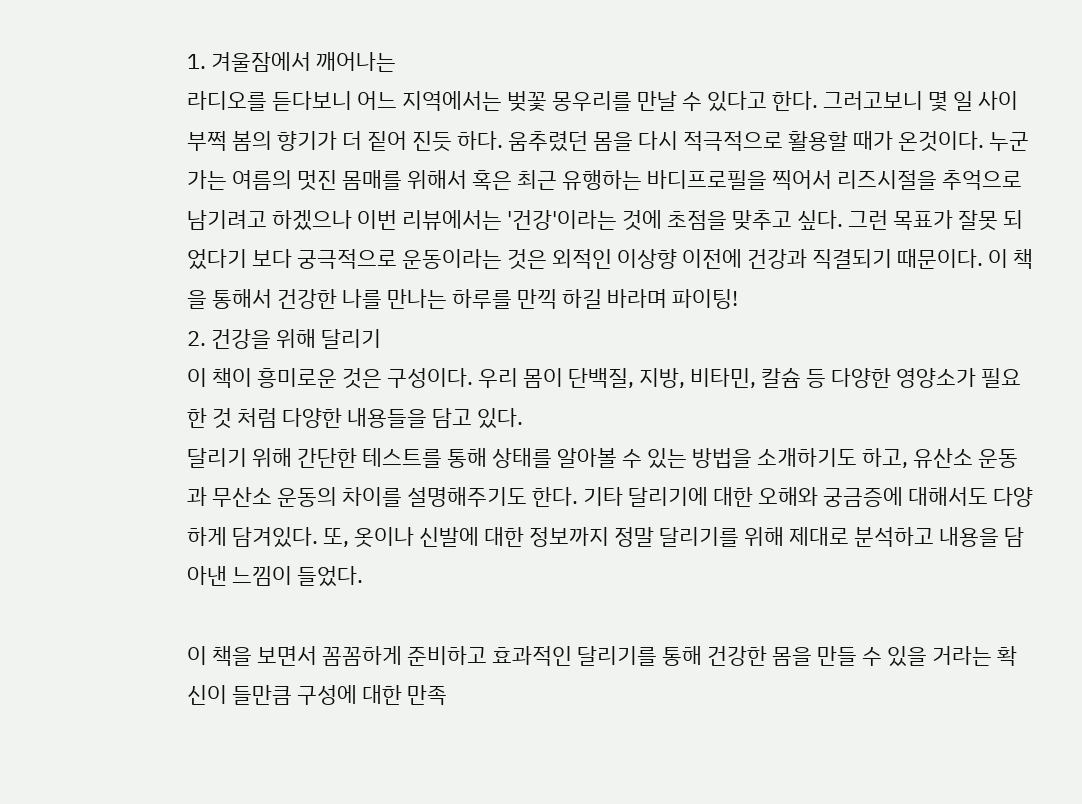1. 겨울잠에서 깨어나는
라디오를 듣다보니 어느 지역에서는 벚꽃 몽우리를 만날 수 있다고 한다. 그러고보니 몇 일 사이 부쩍 봄의 향기가 더 짙어 진듯 하다. 움추렸던 몸을 다시 적극적으로 활용할 때가 온것이다. 누군가는 여름의 멋진 몸매를 위해서 혹은 최근 유행하는 바디프로필을 찍어서 리즈시절을 추억으로 남기려고 하겠으나 이번 리뷰에서는 '건강'이라는 것에 초점을 맞추고 싶다. 그런 목표가 잘못 되었다기 보다 궁극적으로 운동이라는 것은 외적인 이상향 이전에 건강과 직결되기 때문이다. 이 책을 통해서 건강한 나를 만나는 하루를 만끽 하길 바라며 파이팅!
2. 건강을 위해 달리기
이 책이 흥미로운 것은 구성이다. 우리 몸이 단백질, 지방, 비타민, 칼슘 등 다양한 영양소가 필요한 것 처럼 다양한 내용들을 담고 있다.
달리기 위해 간단한 테스트를 통해 상태를 알아볼 수 있는 방법을 소개하기도 하고, 유산소 운동과 무산소 운동의 차이를 설명해주기도 한다. 기타 달리기에 대한 오해와 궁금증에 대해서도 다양하게 담겨있다. 또, 옷이나 신발에 대한 정보까지 정말 달리기를 위해 제대로 분석하고 내용을 담아낸 느낌이 들었다.

이 책을 보면서 꼼꼼하게 준비하고 효과적인 달리기를 통해 건강한 몸을 만들 수 있을 거라는 확신이 들만큼 구성에 대한 만족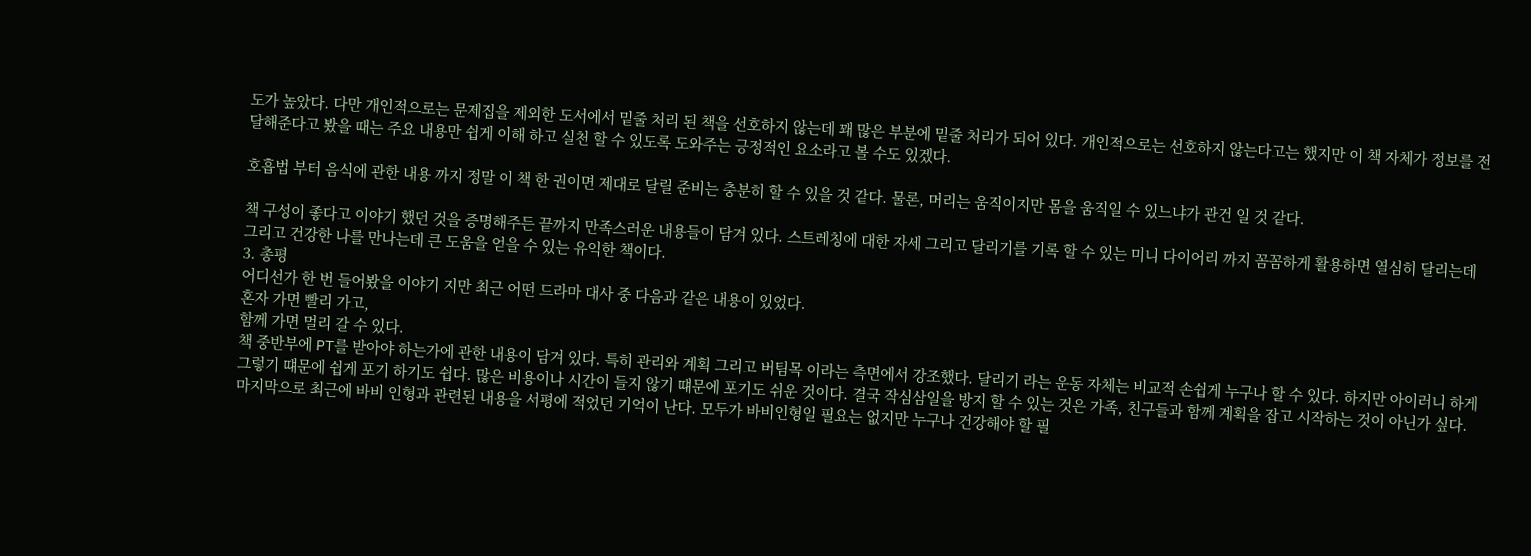도가 높았다. 다만 개인적으로는 문제집을 제외한 도서에서 밑줄 처리 된 책을 선호하지 않는데 꽤 많은 부분에 밑줄 처리가 되어 있다. 개인적으로는 선호하지 않는다고는 했지만 이 책 자체가 정보를 전달해준다고 봤을 때는 주요 내용만 쉽게 이해 하고 실천 할 수 있도록 도와주는 긍정적인 요소라고 볼 수도 있겠다.

호흡법 부터 음식에 관한 내용 까지 정말 이 책 한 권이면 제대로 달릴 준비는 충분히 할 수 있을 것 같다. 물론, 머리는 움직이지만 몸을 움직일 수 있느냐가 관건 일 것 같다.

책 구성이 좋다고 이야기 했던 것을 증명해주든 끝까지 만족스러운 내용들이 담겨 있다. 스트레칭에 대한 자세 그리고 달리기를 기록 할 수 있는 미니 다이어리 까지 꼼꼼하게 활용하면 열심히 달리는데 그리고 건강한 나를 만나는데 큰 도움을 얻을 수 있는 유익한 책이다.
3. 총평
어디선가 한 번 들어봤을 이야기 지만 최근 어떤 드라마 대사 중 다음과 같은 내용이 있었다.
혼자 가면 빨리 가고,
함께 가면 멀리 갈 수 있다.
책 중반부에 PT를 받아야 하는가에 관한 내용이 담겨 있다. 특히 관리와 계획 그리고 버팀목 이라는 측면에서 강조했다. 달리기 라는 운동 자체는 비교적 손쉽게 누구나 할 수 있다. 하지만 아이러니 하게 그렇기 떄문에 쉽게 포기 하기도 쉽다. 많은 비용이나 시간이 들지 않기 떄문에 포기도 쉬운 것이다. 결국 작심삼일을 방지 할 수 있는 것은 가족, 친구들과 함께 계획을 잡고 시작하는 것이 아닌가 싶다.
마지막으로 최근에 바비 인형과 관련된 내용을 서평에 적었던 기억이 난다. 모두가 바비인형일 필요는 없지만 누구나 건강해야 할 필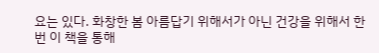요는 있다. 화창한 봄 아름답기 위해서가 아닌 건강을 위해서 한 번 이 책을 통해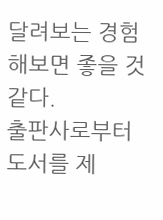달려보는 경험 해보면 좋을 것 같다.
출판사로부터 도서를 제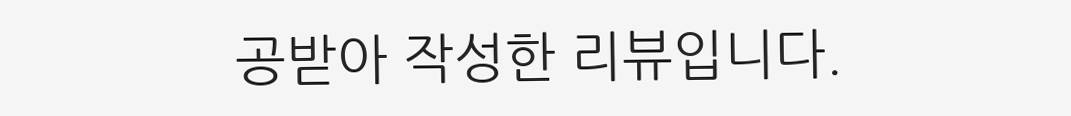공받아 작성한 리뷰입니다.